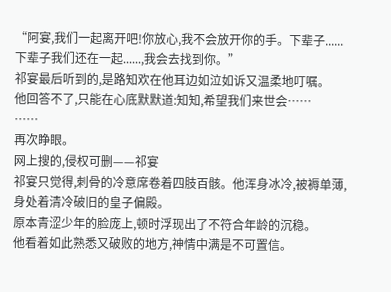“阿宴,我们一起离开吧!你放心,我不会放开你的手。下辈子......下辈子我们还在一起......,我会去找到你。”
祁宴最后听到的,是路知欢在他耳边如泣如诉又温柔地叮嘱。
他回答不了,只能在心底默默道:知知,希望我们来世会……
……
再次睁眼。
网上搜的,侵权可删——祁宴
祁宴只觉得,刺骨的冷意席卷着四肢百骸。他浑身冰冷,被褥单薄,身处着清冷破旧的皇子偏殿。
原本青涩少年的脸庞上,顿时浮现出了不符合年龄的沉稳。
他看着如此熟悉又破败的地方,神情中满是不可置信。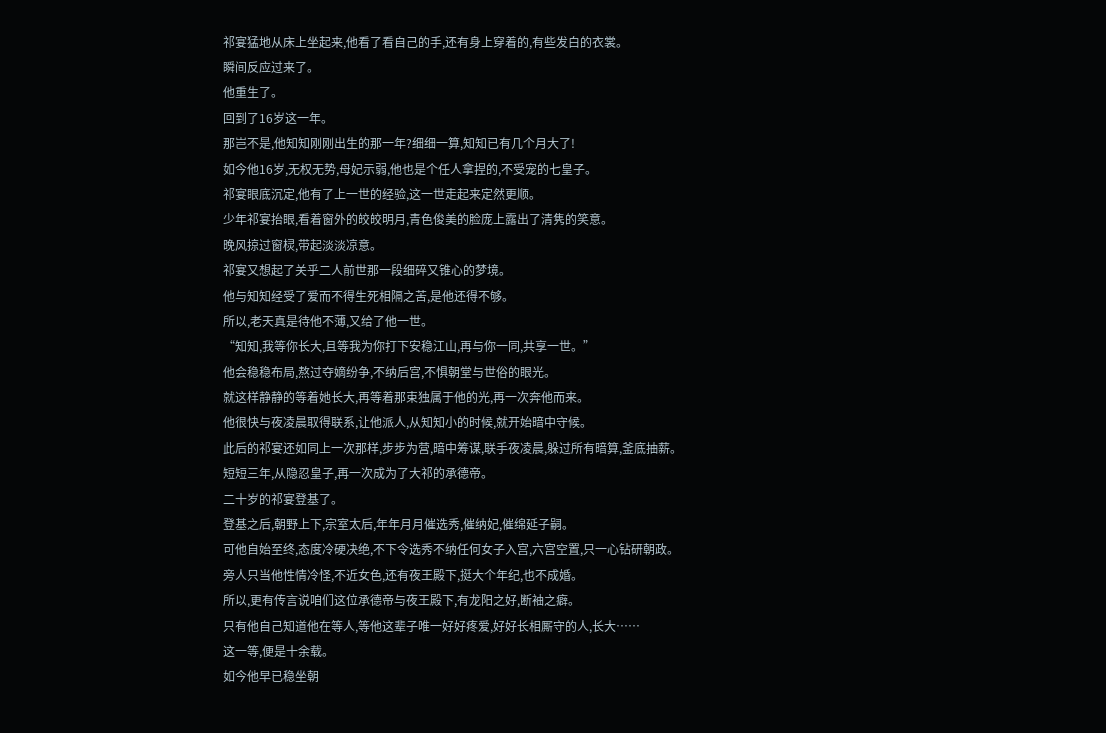祁宴猛地从床上坐起来,他看了看自己的手,还有身上穿着的,有些发白的衣裳。
瞬间反应过来了。
他重生了。
回到了16岁这一年。
那岂不是,他知知刚刚出生的那一年?细细一算,知知已有几个月大了!
如今他16岁,无权无势,母妃示弱,他也是个任人拿捏的,不受宠的七皇子。
祁宴眼底沉定,他有了上一世的经验,这一世走起来定然更顺。
少年祁宴抬眼,看着窗外的皎皎明月,青色俊美的脸庞上露出了清隽的笑意。
晚风掠过窗棂,带起淡淡凉意。
祁宴又想起了关乎二人前世那一段细碎又锥心的梦境。
他与知知经受了爱而不得生死相隔之苦,是他还得不够。
所以,老天真是待他不薄,又给了他一世。
“知知,我等你长大,且等我为你打下安稳江山,再与你一同,共享一世。”
他会稳稳布局,熬过夺嫡纷争,不纳后宫,不惧朝堂与世俗的眼光。
就这样静静的等着她长大,再等着那束独属于他的光,再一次奔他而来。
他很快与夜凌晨取得联系,让他派人,从知知小的时候,就开始暗中守候。
此后的祁宴还如同上一次那样,步步为营,暗中筹谋,联手夜凌晨,躲过所有暗算,釜底抽薪。
短短三年,从隐忍皇子,再一次成为了大祁的承德帝。
二十岁的祁宴登基了。
登基之后,朝野上下,宗室太后,年年月月催选秀,催纳妃,催绵延子嗣。
可他自始至终,态度冷硬决绝,不下令选秀不纳任何女子入宫,六宫空置,只一心钻研朝政。
旁人只当他性情冷怪,不近女色,还有夜王殿下,挺大个年纪,也不成婚。
所以,更有传言说咱们这位承德帝与夜王殿下,有龙阳之好,断袖之癖。
只有他自己知道他在等人,等他这辈子唯一好好疼爱,好好长相厮守的人,长大……
这一等,便是十余载。
如今他早已稳坐朝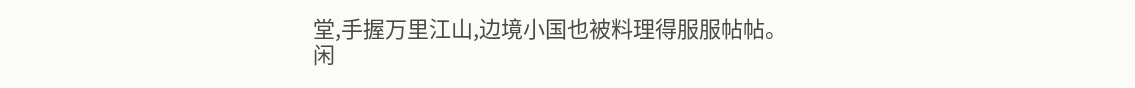堂,手握万里江山,边境小国也被料理得服服帖帖。
闲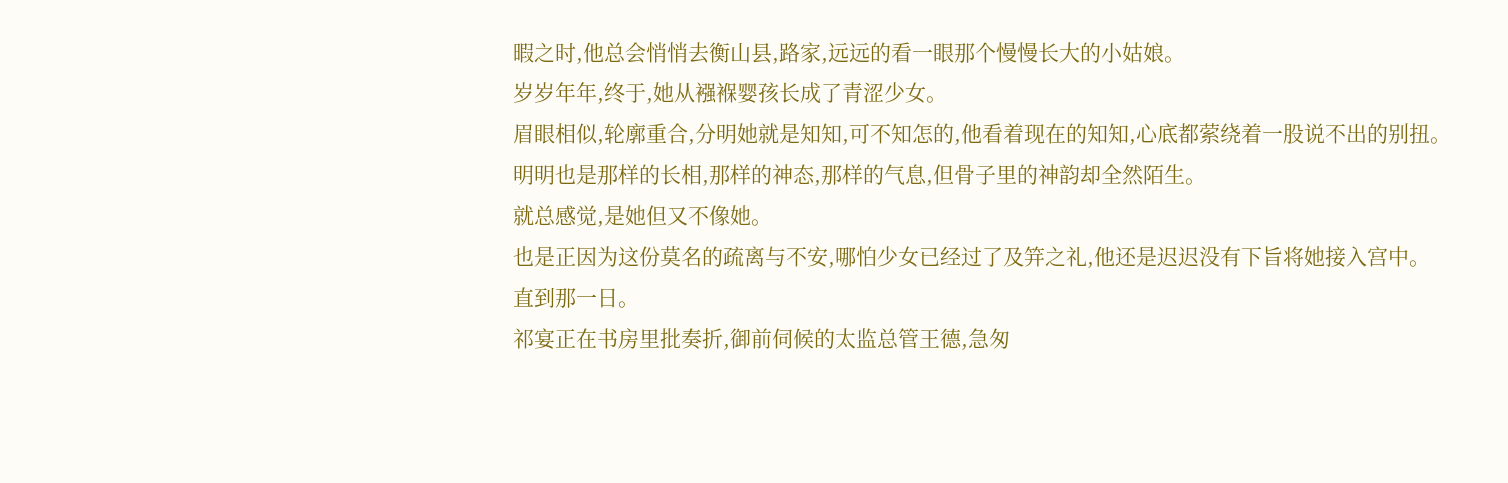暇之时,他总会悄悄去衡山县,路家,远远的看一眼那个慢慢长大的小姑娘。
岁岁年年,终于,她从襁褓婴孩长成了青涩少女。
眉眼相似,轮廓重合,分明她就是知知,可不知怎的,他看着现在的知知,心底都萦绕着一股说不出的别扭。
明明也是那样的长相,那样的神态,那样的气息,但骨子里的神韵却全然陌生。
就总感觉,是她但又不像她。
也是正因为这份莫名的疏离与不安,哪怕少女已经过了及笄之礼,他还是迟迟没有下旨将她接入宫中。
直到那一日。
祁宴正在书房里批奏折,御前伺候的太监总管王德,急匆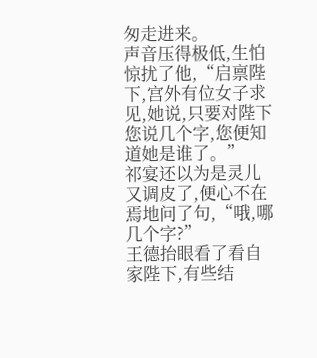匆走进来。
声音压得极低,生怕惊扰了他,“启禀陛下,宫外有位女子求见,她说,只要对陛下您说几个字,您便知道她是谁了。”
祁宴还以为是灵儿又调皮了,便心不在焉地问了句,“哦,哪几个字?”
王德抬眼看了看自家陛下,有些结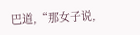巴道,“那女子说,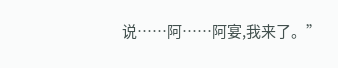说……阿……阿宴,我来了。”